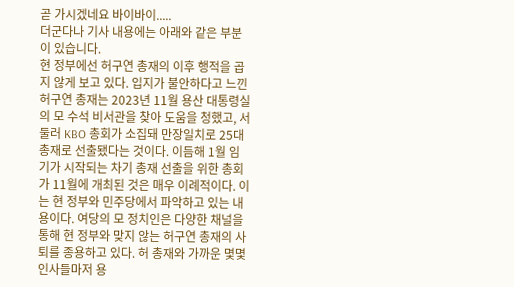곧 가시겠네요 바이바이.....
더군다나 기사 내용에는 아래와 같은 부분이 있습니다.
현 정부에선 허구연 총재의 이후 행적을 곱지 않게 보고 있다. 입지가 불안하다고 느낀 허구연 총재는 2023년 11월 용산 대통령실의 모 수석 비서관을 찾아 도움을 청했고, 서둘러 KBO 총회가 소집돼 만장일치로 25대 총재로 선출됐다는 것이다. 이듬해 1월 임기가 시작되는 차기 총재 선출을 위한 총회가 11월에 개최된 것은 매우 이례적이다. 이는 현 정부와 민주당에서 파악하고 있는 내용이다. 여당의 모 정치인은 다양한 채널을 통해 현 정부와 맞지 않는 허구연 총재의 사퇴를 종용하고 있다. 허 총재와 가까운 몇몇 인사들마저 용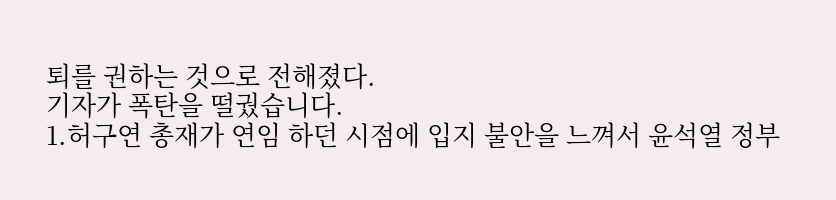퇴를 권하는 것으로 전해졌다.
기자가 폭탄을 떨궜습니다.
1.허구연 총재가 연임 하던 시점에 입지 불안을 느껴서 윤석열 정부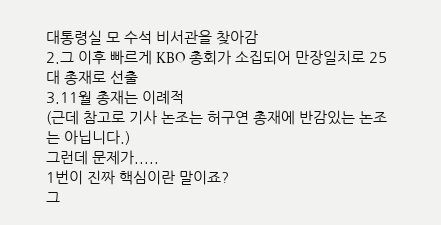대통령실 모 수석 비서관을 찾아감
2.그 이후 빠르게 KBO 총회가 소집되어 만장일치로 25대 총재로 선출
3.11월 총재는 이례적
(근데 참고로 기사 논조는 허구연 총재에 반감있는 논조는 아닙니다.)
그런데 문제가.....
1번이 진짜 핵심이란 말이죠?
그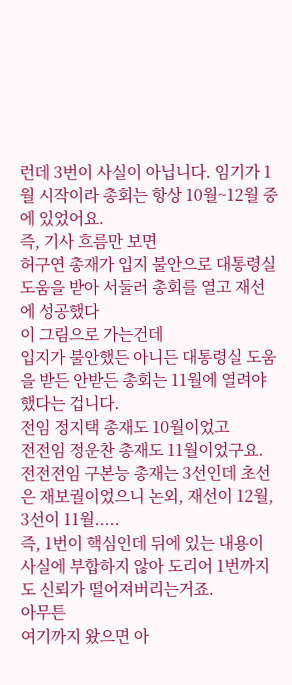런데 3번이 사실이 아닙니다. 임기가 1월 시작이라 총회는 항상 10월~12월 중에 있었어요.
즉, 기사 흐름만 보면
허구연 총재가 입지 불안으로 대통령실 도움을 받아 서둘러 총회를 열고 재선에 성공했다
이 그림으로 가는건데
입지가 불안했든 아니든 대통령실 도움을 받든 안받든 총회는 11월에 열려야했다는 겁니다.
전임 정지택 총재도 10월이었고
전전임 정운찬 총재도 11월이었구요.
전전전임 구본능 총재는 3선인데 초선은 재보궐이었으니 논외, 재선이 12월, 3선이 11월.....
즉, 1번이 핵심인데 뒤에 있는 내용이 사실에 부합하지 않아 도리어 1번까지도 신뢰가 떨어져버리는거죠.
아무튼
여기까지 왔으면 아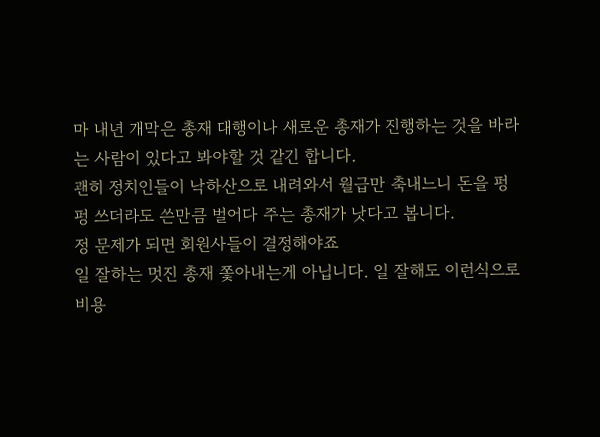마 내년 개막은 총재 대행이나 새로운 총재가 진행하는 것을 바라는 사람이 있다고 봐야할 것 같긴 합니다.
괜히 정치인들이 낙하산으로 내려와서 월급만 축내느니 돈을 펑펑 쓰더라도 쓴만큼 벌어다 주는 총재가 낫다고 봅니다.
정 문제가 되면 회원사들이 결정해야죠
일 잘하는 멋진 총재 쫓아내는게 아닙니다. 일 잘해도 이런식으로 비용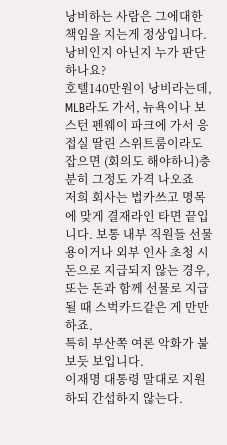낭비하는 사람은 그에대한 책임을 지는게 정상입니다.
낭비인지 아닌지 누가 판단하나요?
호텔140만원이 낭비라는데, MLB라도 가서, 뉴욕이나 보스턴 펜웨이 파크에 가서 응접실 딸린 스위트룸이라도 잡으면 (회의도 해야하니)충분히 그정도 가격 나오죠
저희 회사는 법카쓰고 명목에 맞게 결재라인 타면 끝입니다. 보통 내부 직원들 선물용이거나 외부 인사 초청 시 돈으로 지급되지 않는 경우, 또는 돈과 함께 선물로 지급될 때 스벅카드같은 게 만만하죠.
특히 부산쪽 여론 악화가 불 보듯 보입니다.
이재명 대통령 말대로 지원하되 간섭하지 않는다.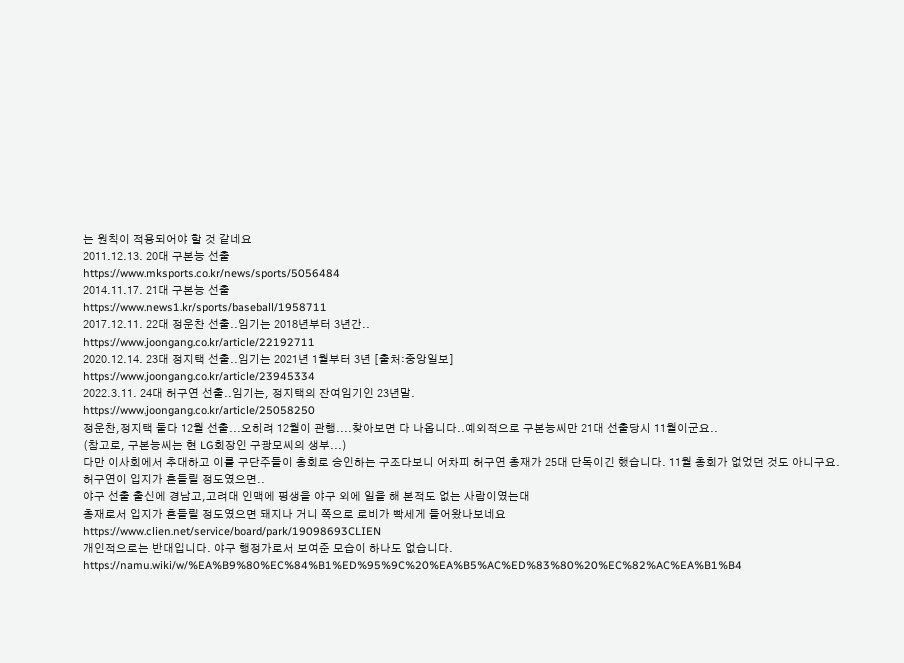는 원칙이 적용되어야 할 것 같네요
2011.12.13. 20대 구본능 선출
https://www.mksports.co.kr/news/sports/5056484
2014.11.17. 21대 구본능 선출
https://www.news1.kr/sports/baseball/1958711
2017.12.11. 22대 정운찬 선출..임기는 2018년부터 3년간..
https://www.joongang.co.kr/article/22192711
2020.12.14. 23대 정지택 선출..임기는 2021년 1월부터 3년 [출처:중앙일보]
https://www.joongang.co.kr/article/23945334
2022.3.11. 24대 허구연 선출..임기는, 정지택의 잔여임기인 23년말.
https://www.joongang.co.kr/article/25058250
정운찬,정지택 둘다 12월 선출...오히려 12월이 관행....찾아보면 다 나옵니다..예외적으로 구본능씨만 21대 선출당시 11월이군요..
(참고로, 구본능씨는 현 LG회장인 구광모씨의 생부...)
다만 이사회에서 추대하고 이를 구단주들이 총회로 승인하는 구조다보니 어차피 허구연 총재가 25대 단독이긴 했습니다. 11월 총회가 없었던 것도 아니구요.
허구연이 입지가 흔들릴 정도였으면..
야구 선출 출신에 경남고,고려대 인맥에 평생을 야구 외에 일을 해 본적도 없는 사람이였는대
총재로서 입지가 흔들릴 정도였으면 돼지나 거니 쪽으로 로비가 빡세게 들어왔나보네요
https://www.clien.net/service/board/park/19098693CLIEN
개인적으로는 반대입니다. 야구 행정가로서 보여준 모습이 하나도 없습니다.
https://namu.wiki/w/%EA%B9%80%EC%84%B1%ED%95%9C%20%EA%B5%AC%ED%83%80%20%EC%82%AC%EA%B1%B4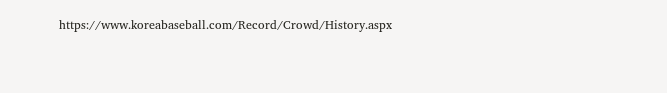https://www.koreabaseball.com/Record/Crowd/History.aspx